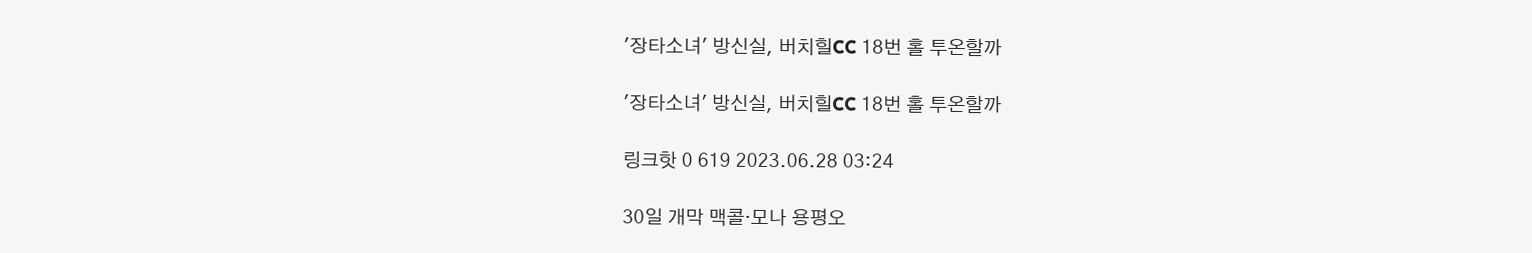'장타소녀' 방신실, 버치힐CC 18번 홀 투온할까

'장타소녀' 방신실, 버치힐CC 18번 홀 투온할까

링크핫 0 619 2023.06.28 03:24

30일 개막 맥콜·모나 용평오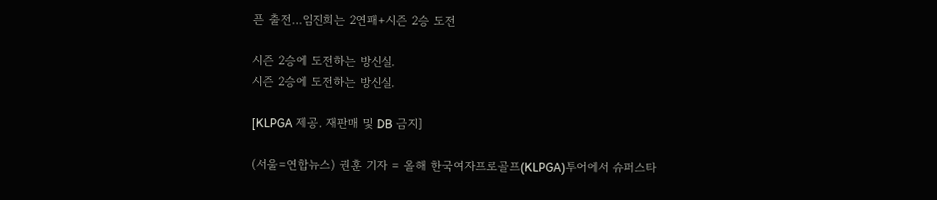픈 출전…임진희는 2연패+시즌 2승 도전

시즌 2승에 도전하는 방신실.
시즌 2승에 도전하는 방신실.

[KLPGA 제공. 재판매 및 DB 금지]

(서울=연합뉴스) 권훈 기자 = 올해 한국여자프로골프(KLPGA)투어에서 슈퍼스타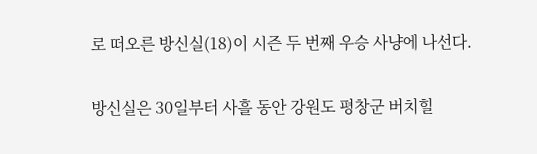로 떠오른 방신실(18)이 시즌 두 번째 우승 사냥에 나선다.

방신실은 30일부터 사흘 동안 강원도 평창군 버치힐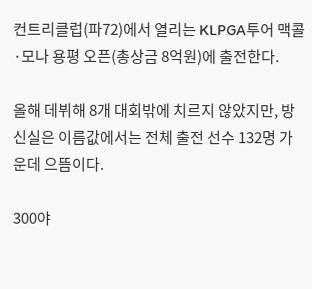컨트리클럽(파72)에서 열리는 KLPGA투어 맥콜 ·모나 용평 오픈(총상금 8억원)에 출전한다.

올해 데뷔해 8개 대회밖에 치르지 않았지만, 방신실은 이름값에서는 전체 출전 선수 132명 가운데 으뜸이다.

300야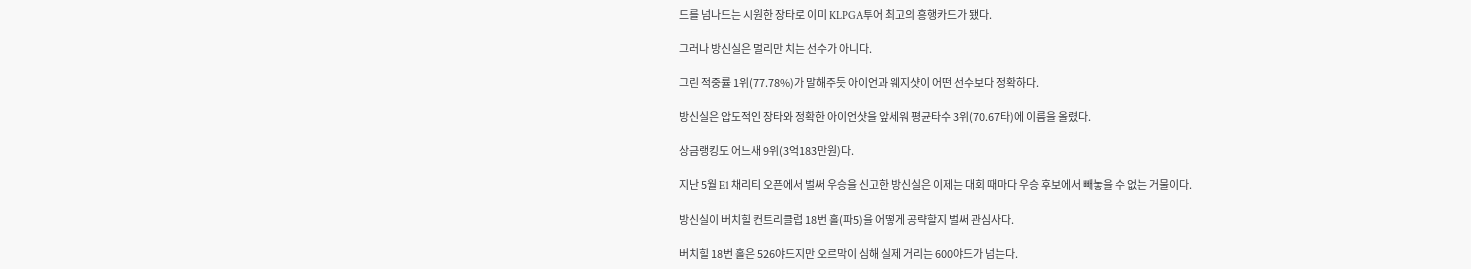드를 넘나드는 시원한 장타로 이미 KLPGA투어 최고의 흥행카드가 됐다.

그러나 방신실은 멀리만 치는 선수가 아니다.

그린 적중률 1위(77.78%)가 말해주듯 아이언과 웨지샷이 어떤 선수보다 정확하다.

방신실은 압도적인 장타와 정확한 아이언샷을 앞세워 평균타수 3위(70.67타)에 이름을 올렸다.

상금랭킹도 어느새 9위(3억183만원)다.

지난 5월 E1 채리티 오픈에서 벌써 우승을 신고한 방신실은 이제는 대회 때마다 우승 후보에서 빼놓을 수 없는 거물이다.

방신실이 버치힐 컨트리클럽 18번 홀(파5)을 어떻게 공략할지 벌써 관심사다.

버치힐 18번 홀은 526야드지만 오르막이 심해 실제 거리는 600야드가 넘는다.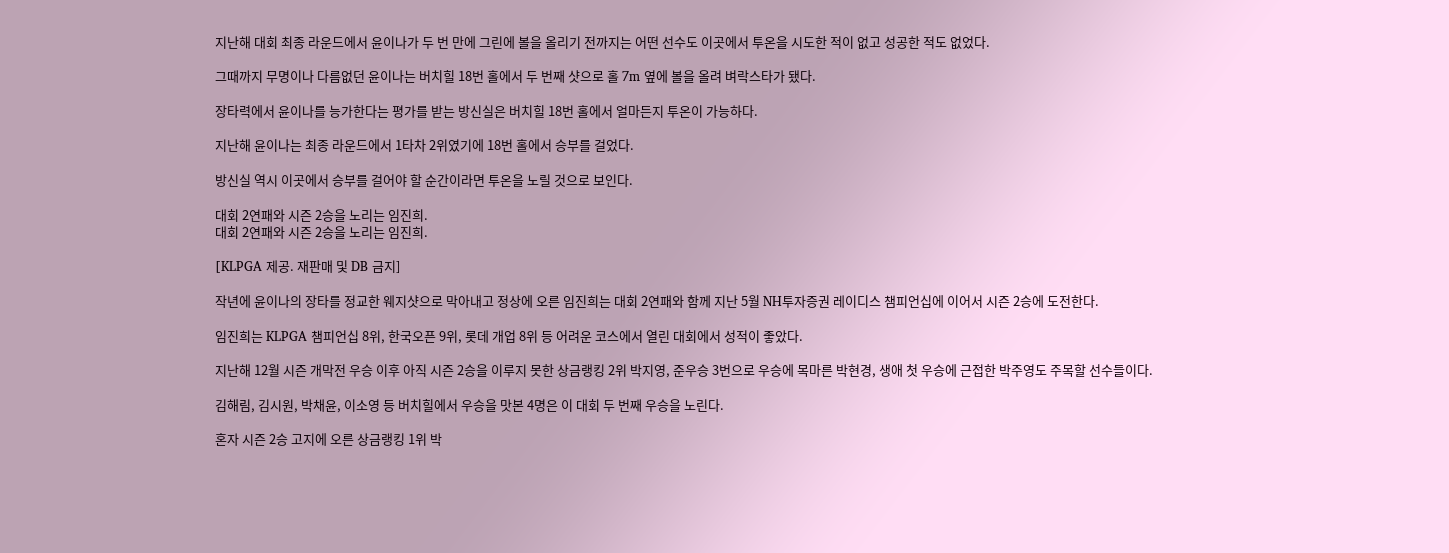지난해 대회 최종 라운드에서 윤이나가 두 번 만에 그린에 볼을 올리기 전까지는 어떤 선수도 이곳에서 투온을 시도한 적이 없고 성공한 적도 없었다.

그때까지 무명이나 다름없던 윤이나는 버치힐 18번 홀에서 두 번째 샷으로 홀 7m 옆에 볼을 올려 벼락스타가 됐다.

장타력에서 윤이나를 능가한다는 평가를 받는 방신실은 버치힐 18번 홀에서 얼마든지 투온이 가능하다.

지난해 윤이나는 최종 라운드에서 1타차 2위였기에 18번 홀에서 승부를 걸었다.

방신실 역시 이곳에서 승부를 걸어야 할 순간이라면 투온을 노릴 것으로 보인다.

대회 2연패와 시즌 2승을 노리는 임진희.
대회 2연패와 시즌 2승을 노리는 임진희.

[KLPGA 제공. 재판매 및 DB 금지]

작년에 윤이나의 장타를 정교한 웨지샷으로 막아내고 정상에 오른 임진희는 대회 2연패와 함께 지난 5월 NH투자증권 레이디스 챔피언십에 이어서 시즌 2승에 도전한다.

임진희는 KLPGA 챔피언십 8위, 한국오픈 9위, 롯데 개업 8위 등 어려운 코스에서 열린 대회에서 성적이 좋았다.

지난해 12월 시즌 개막전 우승 이후 아직 시즌 2승을 이루지 못한 상금랭킹 2위 박지영, 준우승 3번으로 우승에 목마른 박현경, 생애 첫 우승에 근접한 박주영도 주목할 선수들이다.

김해림, 김시원, 박채윤, 이소영 등 버치힐에서 우승을 맛본 4명은 이 대회 두 번째 우승을 노린다.

혼자 시즌 2승 고지에 오른 상금랭킹 1위 박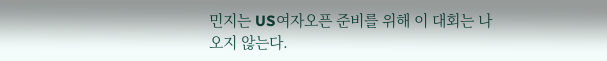민지는 US여자오픈 준비를 위해 이 대회는 나오지 않는다.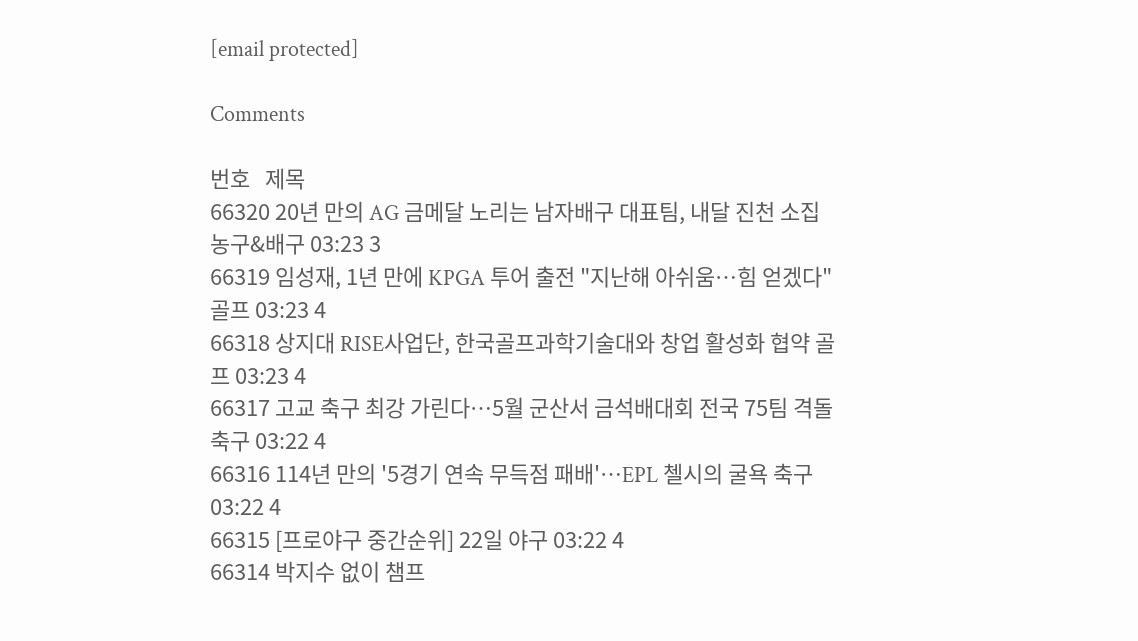[email protected]

Comments

번호   제목
66320 20년 만의 AG 금메달 노리는 남자배구 대표팀, 내달 진천 소집 농구&배구 03:23 3
66319 임성재, 1년 만에 KPGA 투어 출전 "지난해 아쉬움…힘 얻겠다" 골프 03:23 4
66318 상지대 RISE사업단, 한국골프과학기술대와 창업 활성화 협약 골프 03:23 4
66317 고교 축구 최강 가린다…5월 군산서 금석배대회 전국 75팀 격돌 축구 03:22 4
66316 114년 만의 '5경기 연속 무득점 패배'…EPL 첼시의 굴욕 축구 03:22 4
66315 [프로야구 중간순위] 22일 야구 03:22 4
66314 박지수 없이 챔프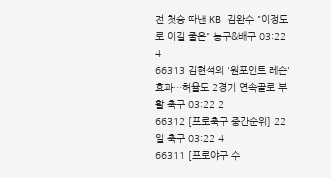전 첫승 따낸 KB 김완수 "이정도로 이길 줄은" 농구&배구 03:22 4
66313 김현석의 '원포인트 레슨' 효과…허율도 2경기 연속골로 부활 축구 03:22 2
66312 [프로축구 중간순위] 22일 축구 03:22 4
66311 [프로야구 수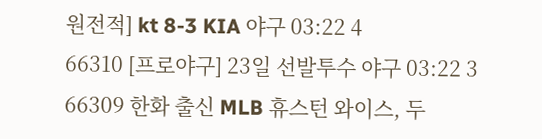원전적] kt 8-3 KIA 야구 03:22 4
66310 [프로야구] 23일 선발투수 야구 03:22 3
66309 한화 출신 MLB 휴스턴 와이스, 두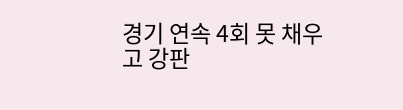경기 연속 4회 못 채우고 강판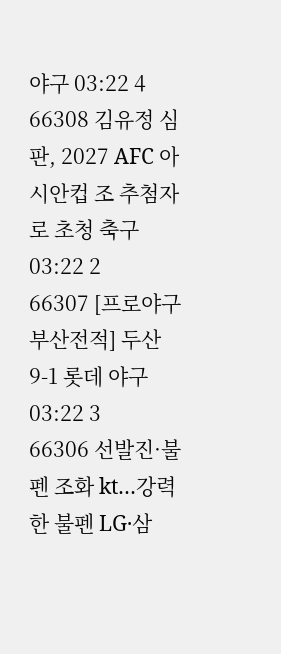야구 03:22 4
66308 김유정 심판, 2027 AFC 아시안컵 조 추첨자로 초청 축구 03:22 2
66307 [프로야구 부산전적] 두산 9-1 롯데 야구 03:22 3
66306 선발진·불펜 조화 kt…강력한 불펜 LG·삼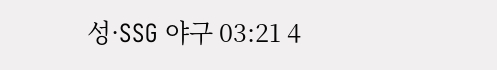성·SSG 야구 03:21 4